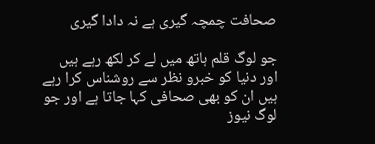صحافت چمچہ گیری ہے نہ دادا گیری

جو لوگ قلم ہاتھ میں لے کر لکھ رہے ہیں اور دنیا کو خبرو نظر سے روشناس کرا رہے ہیں ان کو بھی صحافی کہا جاتا ہے اور جو لوگ نیوز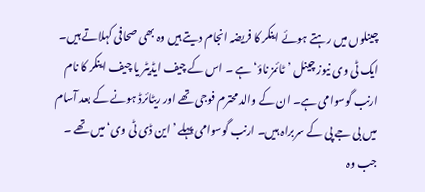چینلوں میں رہتے ہوئے اینکر کا فریضہ انجام دیتے ہیں وہ بھی صحافی کہلاتے ہیں۔ ایک ٹی وی نیوز چینل ’ٹائمز ناؤ‘ ہے ۔ اس کے چیف ایڈیٹر یا چیف اینکر کا نام ارنب گوسوامی ہے۔ ان کے والد محترم فوجی تھے اور ریٹائرڈ ہونے کے بعد آسام میں بی جے پی کے سربراہ ہیں۔ ارنب گوسوامی پہلے ’این ڈی ٹی وی‘ میں تھے ۔ جب وہ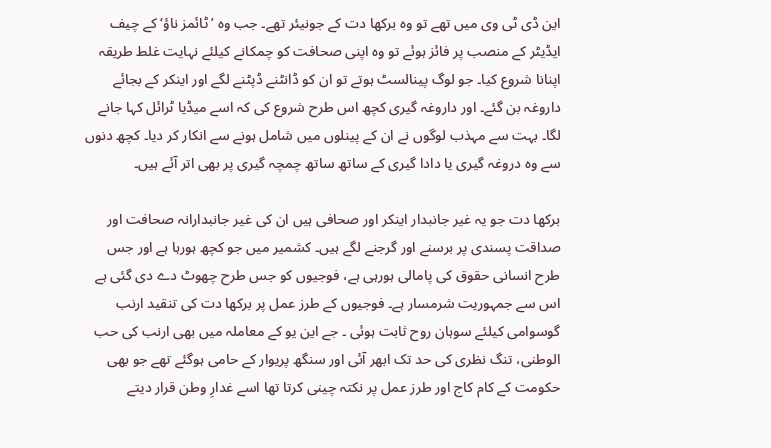این ڈی ٹی وی میں تھے تو وہ برکھا دت کے جونیئر تھے۔ جب وہ ’ٹائمز ناؤ‘ کے چیف ایڈیٹر کے منصب پر فائز ہوئے تو وہ اپنی صحافت کو چمکانے کیلئے نہایت غلط طریقہ اپنانا شروع کیا۔ جو لوگ پینالسٹ ہوتے تو ان کو ڈانٹنے ڈپٹنے لگے اور اینکر کے بجائے داروغہ بن گئے۔ اور داروغہ گیری کچھ اس طرح شروع کی کہ اسے میڈیا ٹرائل کہا جانے لگا۔ بہت سے مہذب لوگوں نے ان کے پینلوں میں شامل ہونے سے انکار کر دیا۔ کچھ دنوں سے وہ دروغہ گیری یا دادا گیری کے ساتھ ساتھ چمچہ گیری پر بھی اتر آئے ہیں۔

برکھا دت جو یہ غیر جانبدار اینکر اور صحافی ہیں ان کی غیر جانبدارانہ صحافت اور صداقت پسندی پر برسنے اور گرجنے لگے ہیں۔ کشمیر میں جو کچھ ہورہا ہے اور جس طرح انسانی حقوق کی پامالی ہورہی ہے، فوجیوں کو جس طرح چھوٹ دے دی گئی ہے اس سے جمہوریت شرمسار ہے۔ فوجیوں کے طرز عمل پر برکھا دت کی تنقید ارنب گوسوامی کیلئے سوہان روح ثابت ہوئی ۔ جے این یو کے معاملہ میں بھی ارنب کی حب الوطنی، تنگ نظری کی حد تک ابھر آئی اور سنگھ پریوار کے حامی ہوگئے تھے جو بھی حکومت کے کام کاج اور طرز عمل پر نکتہ چینی کرتا تھا اسے غدارِ وطن قرار دیتے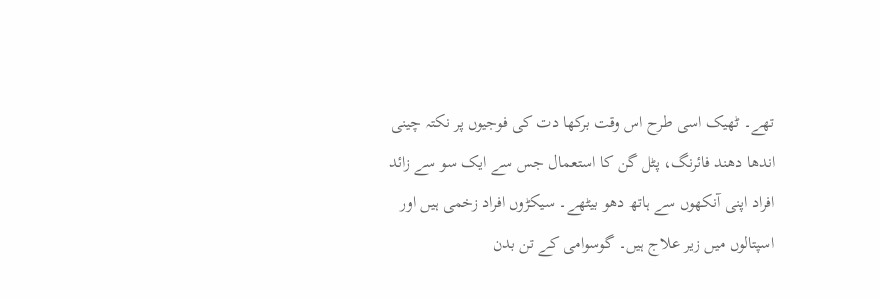تھے۔ ٹھیک اسی طرح اس وقت برکھا دت کی فوجیوں پر نکتہ چینی اندھا دھند فائرنگ، پٹل گن کا استعمال جس سے ایک سو سے زائد افراد اپنی آنکھوں سے ہاتھ دھو بیٹھے۔ سیکڑوں افراد زخمی ہیں اور اسپتالوں میں زیر علاج ہیں۔ گوسوامی کے تن بدن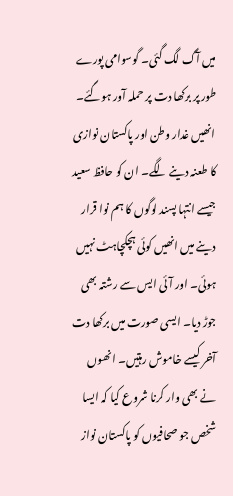میں آگ لگ گئی۔ گوسوامی پورے طور پر برکھا دت پر حملہ آور ہوگئے۔ انھیں غدار وطن اور پاکستان نوازی کا طعنہ دینے لگے۔ ان کو حافظ سعید جیسے انتہا پسند لوگوں کا ہم نوا قرار دینے میں انھیں کوئی ہچکچاہٹ نہیں ہوئی۔ اور آئی ایس سے رشتہ بھی جوڑ دیا۔ ایسی صورت میں برکھا دت آخر کیسے خاموش رہتیں۔ انھوں نے بھی وار کرنا شروع کیا کہ ایسا شخص جو صحافیوں کو پاکستان نواز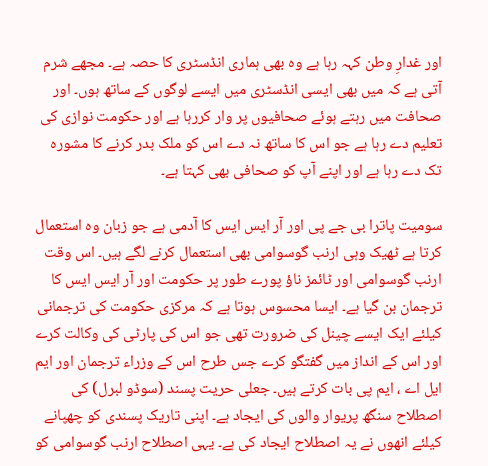اور غدارِ وطن کہہ رہا ہے وہ بھی ہماری انڈسٹری کا حصہ ہے۔ مجھے شرم آتی ہے کہ میں بھی ایسی انڈسٹری میں ایسے لوگوں کے ساتھ ہوں۔ اور صحافت میں رہتے ہوئے صحافیوں پر وار کررہا ہے اور حکومت نوازی کی تعلیم دے رہا ہے جو اس کا ساتھ نہ دے اس کو ملک بدر کرنے کا مشورہ تک دے رہا ہے اور اپنے آپ کو صحافی بھی کہتا ہے۔

سومیت پاترا بی جے پی اور آر ایس ایس کا آدمی ہے جو زبان وہ استعمال کرتا ہے ٹھیک وہی ارنب گوسوامی بھی استعمال کرنے لگے ہیں۔ اس وقت ارنب گوسوامی اور ٹائمز ناؤ پورے طور پر حکومت اور آر ایس ایس کا ترجمان بن گیا ہے۔ ایسا محسوس ہوتا ہے کہ مرکزی حکومت کی ترجمانی کیلئے ایک ایسے چینل کی ضرورت تھی جو اس کی پارٹی کی وکالت کرے اور اس کے انداز میں گفتگو کرے جس طرح اس کے وزراء ترجمان اور ایم ایل اے ، ایم پی بات کرتے ہیں۔ جعلی حریت پسند (سوڈو لبرل) کی اصطلاح سنگھ پریوار والوں کی ایجاد ہے۔ اپنی تاریک پسندی کو چھپانے کیلئے انھوں نے یہ اصطلاح ایجاد کی ہے۔ یہی اصطلاح ارنب گوسوامی کو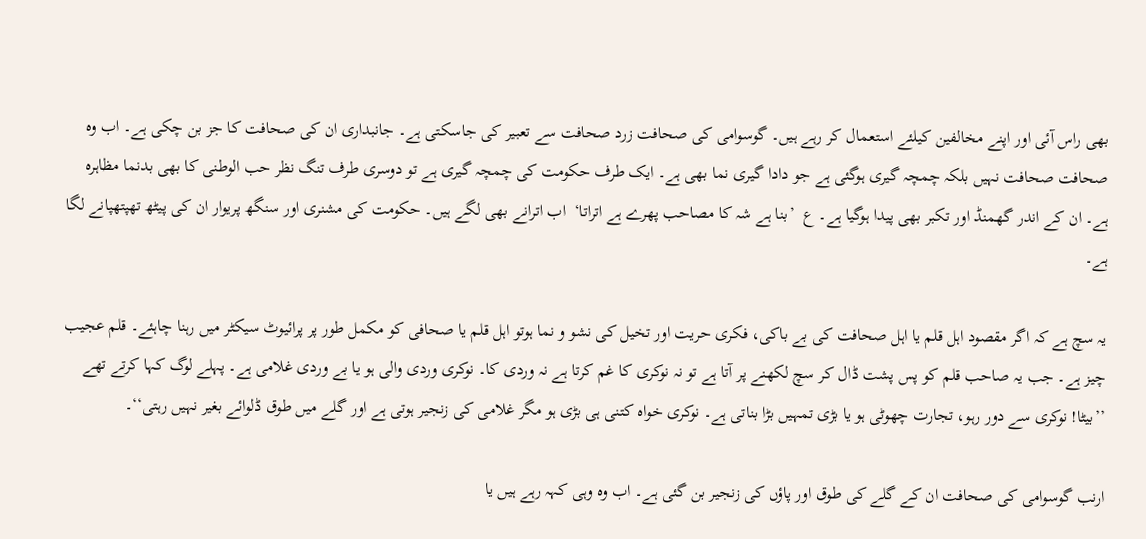بھی راس آئی اور اپنے مخالفین کیلئے استعمال کر رہے ہیں۔ گوسوامی کی صحافت زرد صحافت سے تعبیر کی جاسکتی ہے۔ جانبداری ان کی صحافت کا جز بن چکی ہے۔ اب وہ صحافت صحافت نہیں بلکہ چمچہ گیری ہوگئی ہے جو دادا گیری نما بھی ہے۔ ایک طرف حکومت کی چمچہ گیری ہے تو دوسری طرف تنگ نظر حب الوطنی کا بھی بدنما مظاہرہ ہے۔ ان کے اندر گھمنڈ اور تکبر بھی پیدا ہوگیا ہے۔ ع  ’بنا ہے شہ کا مصاحب پھرے ہے اتراتا‘  اب اترانے بھی لگے ہیں۔ حکومت کی مشنری اور سنگھ پریوار ان کی پیٹھ تھپتھپانے لگا ہے۔

یہ سچ ہے کہ اگر مقصود اہل قلم یا اہل صحافت کی بے باکی، فکری حریت اور تخیل کی نشو و نما ہوتو اہل قلم یا صحافی کو مکمل طور پر پرائیوٹ سیکٹر میں رہنا چاہئے۔ قلم عجیب چیز ہے۔ جب یہ صاحب قلم کو پس پشت ڈال کر سچ لکھنے پر آتا ہے تو نہ نوکری کا غم کرتا ہے نہ وردی کا۔ نوکری وردی والی ہو یا بے وردی غلامی ہے۔ پہلے لوگ کہا کرتے تھے ’’بیٹا! نوکری سے دور رہو، تجارت چھوٹی ہو یا بڑی تمہیں بڑا بناتی ہے۔ نوکری خواہ کتنی ہی بڑی ہو مگر غلامی کی زنجیر ہوتی ہے اور گلے میں طوق ڈلوائے بغیر نہیں رہتی‘‘۔

ارنب گوسوامی کی صحافت ان کے گلے کی طوق اور پاؤں کی زنجیر بن گئی ہے۔ اب وہ وہی کہہ رہے ہیں یا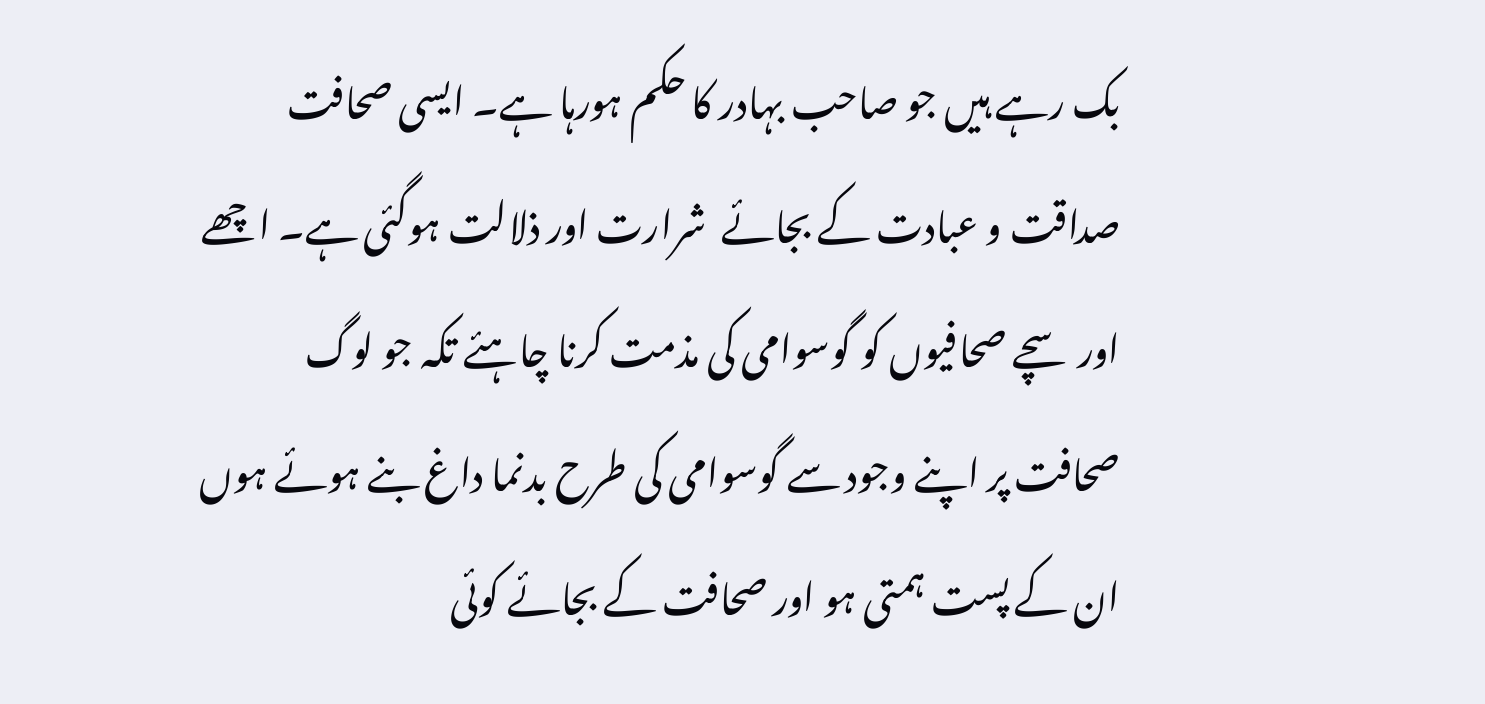بک رہے ہیں جو صاحب بہادر کا حکم ہورہا ہے۔ ایسی صحافت صداقت و عبادت کے بجائے  شرارت اور ذلالت ہوگئی ہے۔ اچھے اور سچے صحافیوں کو گوسوامی کی مذمت کرنا چاہئے تکہ جو لوگ صحافت پر اپنے وجود سے گوسوامی کی طرح بدنما داغ بنے ہوئے ہوں ان کے پست ہمتی ہو اور صحافت کے بجائے کوئی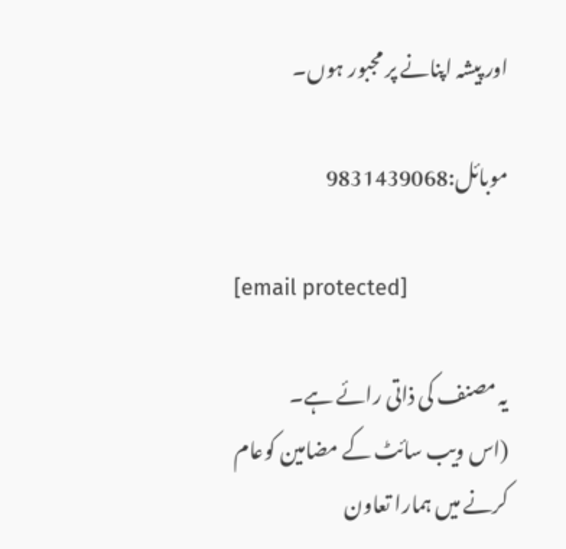اور پیشہ اپنانے پر مجبور ہوں۔

موبائل:9831439068

[email protected]

یہ مصنف کی ذاتی رائے ہے۔
(اس ویب سائٹ کے مضامین کوعام کرنے میں ہمارا تعاون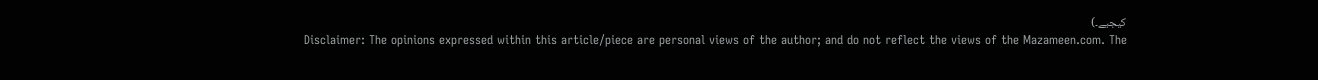کیجیے۔)
Disclaimer: The opinions expressed within this article/piece are personal views of the author; and do not reflect the views of the Mazameen.com. The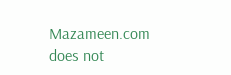Mazameen.com does not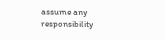assume any responsibility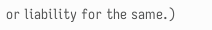or liability for the same.)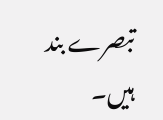تبصرے بند ہیں۔